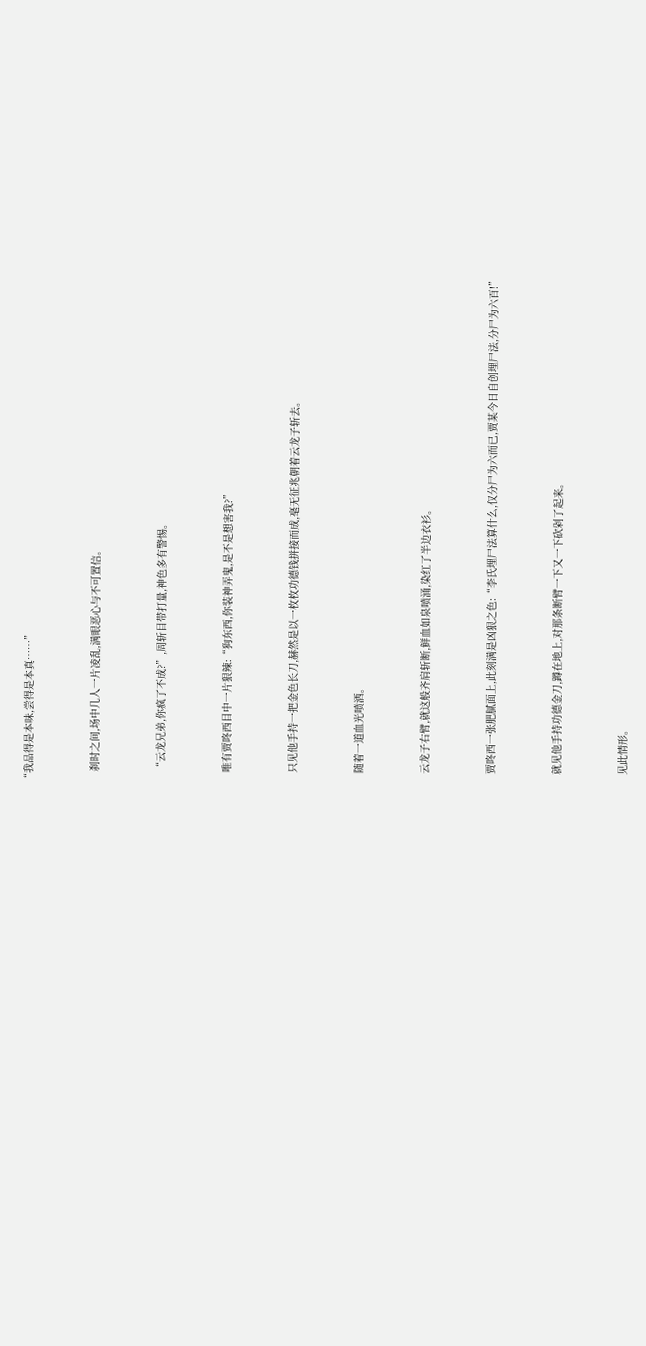“我品得是本味,尝得是本真……”


    刹时之间,场中几人一片凌乱,满眼恶心与不可置信。


    “云龙兄弟,你疯了不成?”,周斩目带打量,神色多有警惕。


    唯有贾咚西目中一片狠辣:“狗东西,你装神弄鬼,是不是想害我?”


    只见他手持一把金色长刀,赫然是以一枚枚功德钱拼接而成,毫无征兆朝着云龙子斩去。


    随着一道血光喷洒。


    云龙子右臂,就这般齐肩斩断,鲜血如泉喷涌,染红了半边衣衫。


    贾咚西一张肥腻面上,此刻满是凶狠之色:“李氏埋尸法算什么,仅分尸为六而已,贾某今日自创埋尸法,分尸为六百!”


    就见他手持功德金刀,蹲在地上,对那条断臂一下又一下砍剁了起来。


    见此情形。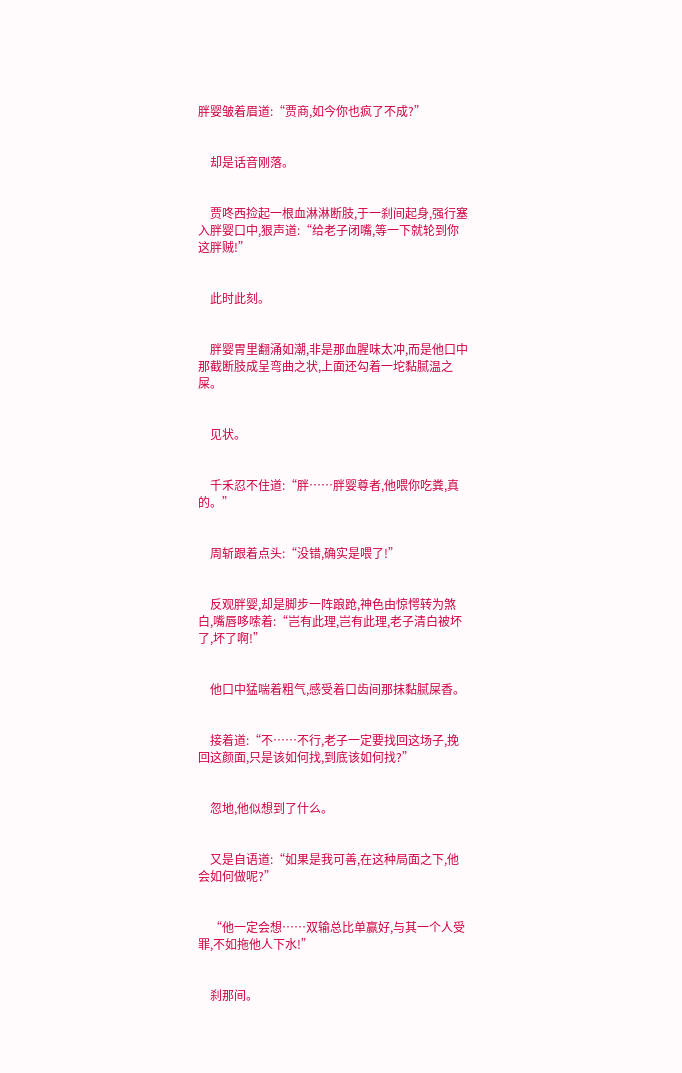胖婴皱着眉道:“贾商,如今你也疯了不成?”


    却是话音刚落。


    贾咚西捡起一根血淋淋断肢,于一刹间起身,强行塞入胖婴口中,狠声道:“给老子闭嘴,等一下就轮到你这胖贼!”


    此时此刻。


    胖婴胃里翻涌如潮,非是那血腥味太冲,而是他口中那截断肢成呈弯曲之状,上面还勾着一坨黏腻温之屎。


    见状。


    千禾忍不住道:“胖……胖婴尊者,他喂你吃粪,真的。”


    周斩跟着点头:“没错,确实是喂了!”


    反观胖婴,却是脚步一阵踉跄,神色由惊愕转为煞白,嘴唇哆嗦着:“岂有此理,岂有此理,老子清白被坏了,坏了啊!”


    他口中猛喘着粗气,感受着口齿间那抹黏腻屎香。


    接着道:“不……不行,老子一定要找回这场子,挽回这颜面,只是该如何找,到底该如何找?”


    忽地,他似想到了什么。


    又是自语道:“如果是我可善,在这种局面之下,他会如何做呢?”


    “他一定会想……双输总比单赢好,与其一个人受罪,不如拖他人下水!”


    刹那间。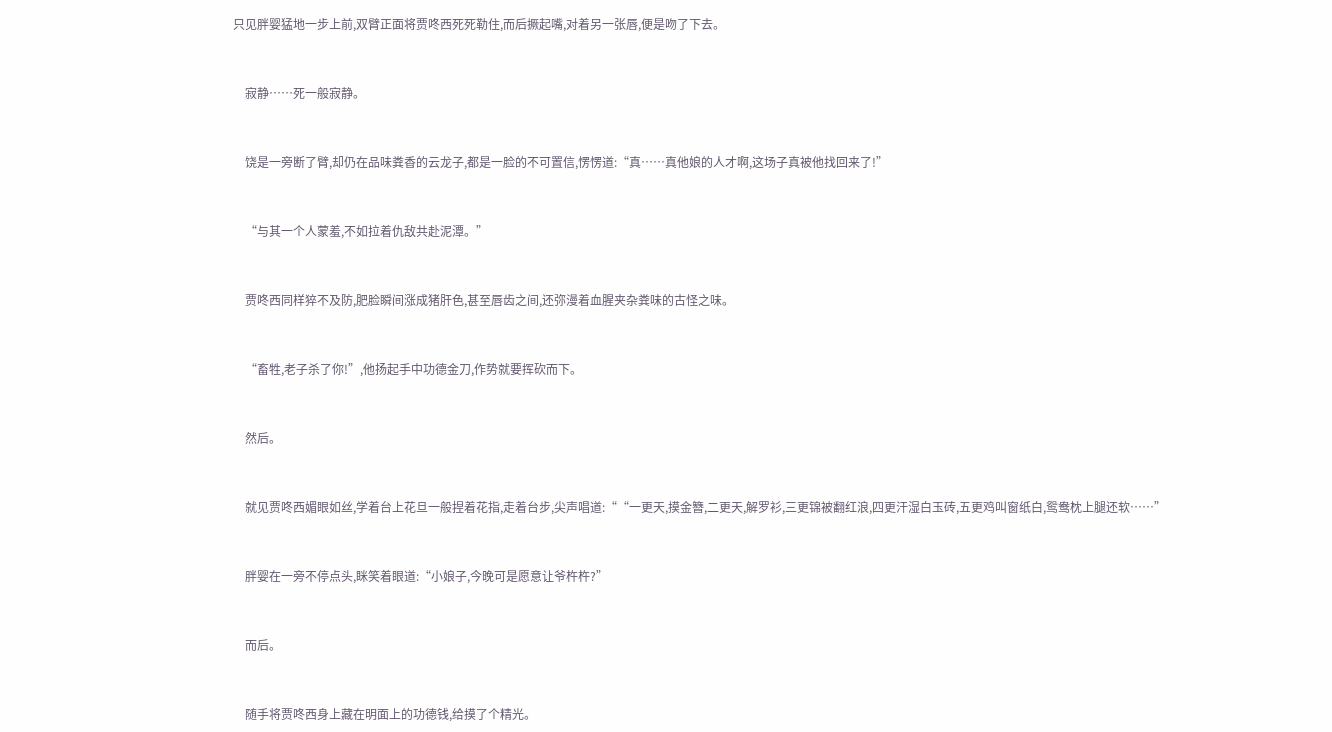只见胖婴猛地一步上前,双臂正面将贾咚西死死勒住,而后撅起嘴,对着另一张唇,便是吻了下去。


    寂静……死一般寂静。


    饶是一旁断了臂,却仍在品味粪香的云龙子,都是一脸的不可置信,愣愣道:“真……真他娘的人才啊,这场子真被他找回来了!”


    “与其一个人蒙羞,不如拉着仇敌共赴泥潭。”


    贾咚西同样猝不及防,肥脸瞬间涨成猪肝色,甚至唇齿之间,还弥漫着血腥夹杂粪味的古怪之味。


    “畜牲,老子杀了你!”,他扬起手中功德金刀,作势就要挥砍而下。


    然后。


    就见贾咚西媚眼如丝,学着台上花旦一般捏着花指,走着台步,尖声唱道:““一更天,摸金簪,二更天,解罗衫,三更锦被翻红浪,四更汗湿白玉砖,五更鸡叫窗纸白,鸳鸯枕上腿还软……”


    胖婴在一旁不停点头,眯笑着眼道:“小娘子,今晚可是愿意让爷杵杵?”


    而后。


    随手将贾咚西身上藏在明面上的功德钱,给摸了个精光。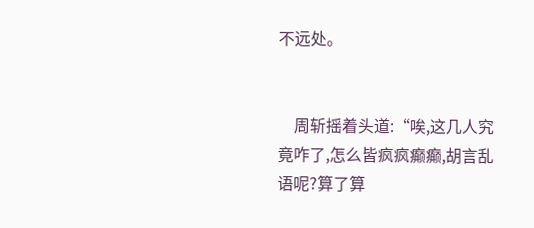不远处。


    周斩摇着头道:“唉,这几人究竟咋了,怎么皆疯疯癫癫,胡言乱语呢?算了算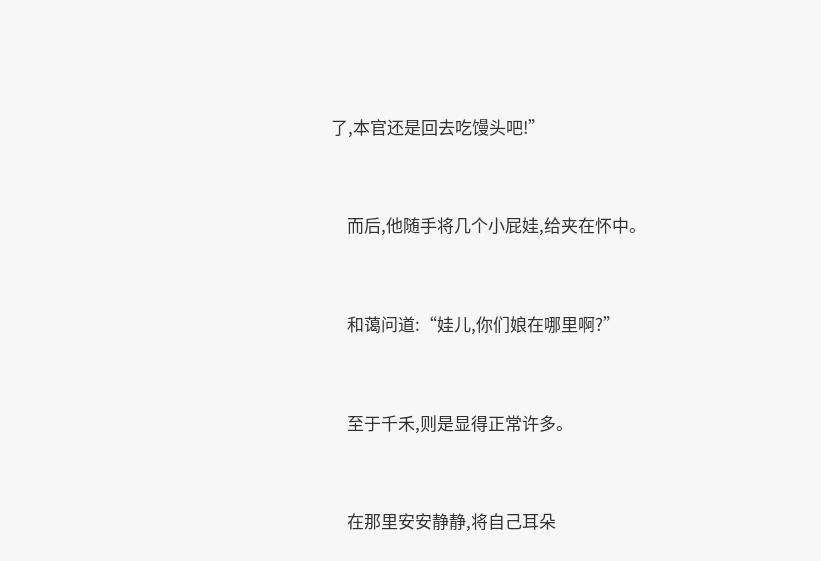了,本官还是回去吃馒头吧!”


    而后,他随手将几个小屁娃,给夹在怀中。


    和蔼问道:“娃儿,你们娘在哪里啊?”


    至于千禾,则是显得正常许多。


    在那里安安静静,将自己耳朵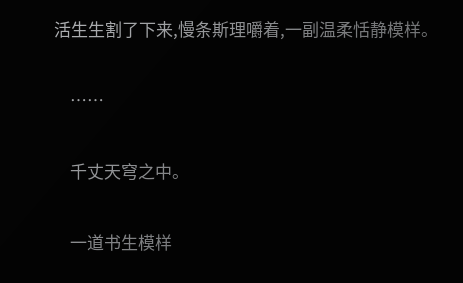活生生割了下来,慢条斯理嚼着,一副温柔恬静模样。


    ……


    千丈天穹之中。


    一道书生模样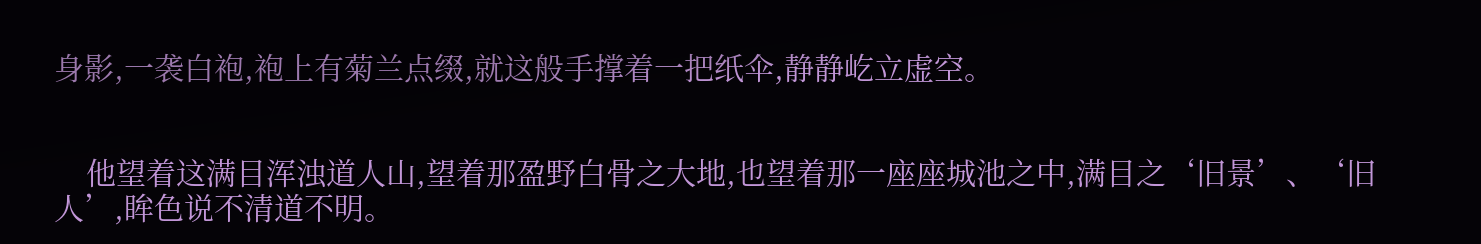身影,一袭白袍,袍上有菊兰点缀,就这般手撑着一把纸伞,静静屹立虚空。


    他望着这满目浑浊道人山,望着那盈野白骨之大地,也望着那一座座城池之中,满目之‘旧景’、‘旧人’,眸色说不清道不明。